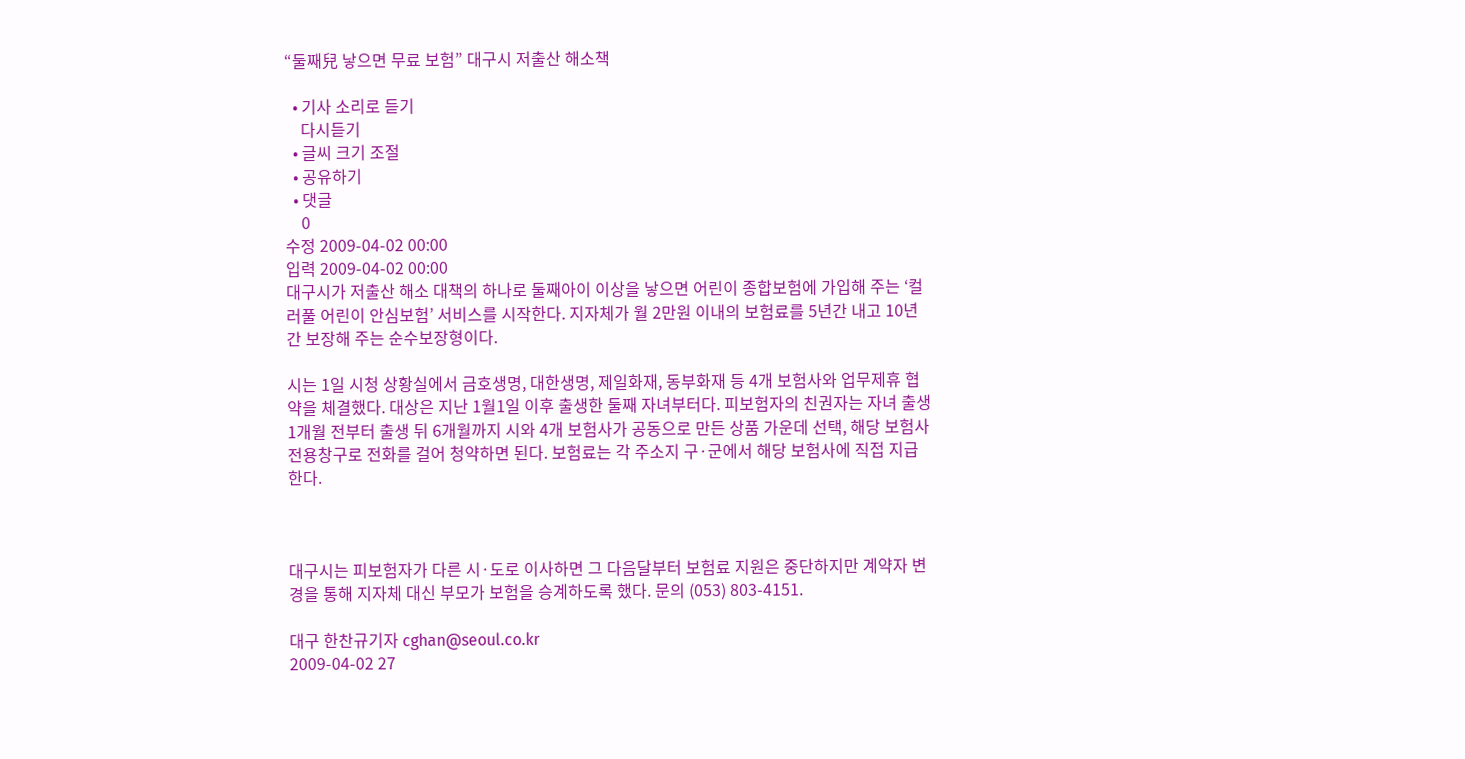“둘째兒 낳으면 무료 보험” 대구시 저출산 해소책

  • 기사 소리로 듣기
    다시듣기
  • 글씨 크기 조절
  • 공유하기
  • 댓글
    0
수정 2009-04-02 00:00
입력 2009-04-02 00:00
대구시가 저출산 해소 대책의 하나로 둘째아이 이상을 낳으면 어린이 종합보험에 가입해 주는 ‘컬러풀 어린이 안심보험’ 서비스를 시작한다. 지자체가 월 2만원 이내의 보험료를 5년간 내고 10년간 보장해 주는 순수보장형이다.

시는 1일 시청 상황실에서 금호생명, 대한생명, 제일화재, 동부화재 등 4개 보험사와 업무제휴 협약을 체결했다. 대상은 지난 1월1일 이후 출생한 둘째 자녀부터다. 피보험자의 친권자는 자녀 출생 1개월 전부터 출생 뒤 6개월까지 시와 4개 보험사가 공동으로 만든 상품 가운데 선택, 해당 보험사 전용창구로 전화를 걸어 청약하면 된다. 보험료는 각 주소지 구·군에서 해당 보험사에 직접 지급한다.



대구시는 피보험자가 다른 시·도로 이사하면 그 다음달부터 보험료 지원은 중단하지만 계약자 변경을 통해 지자체 대신 부모가 보험을 승계하도록 했다. 문의 (053) 803-4151.

대구 한찬규기자 cghan@seoul.co.kr
2009-04-02 27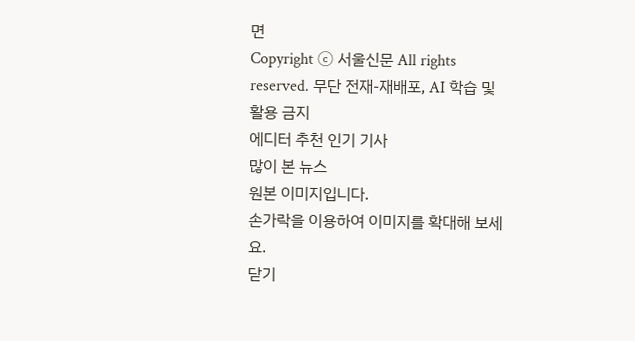면
Copyright ⓒ 서울신문 All rights reserved. 무단 전재-재배포, AI 학습 및 활용 금지
에디터 추천 인기 기사
많이 본 뉴스
원본 이미지입니다.
손가락을 이용하여 이미지를 확대해 보세요.
닫기